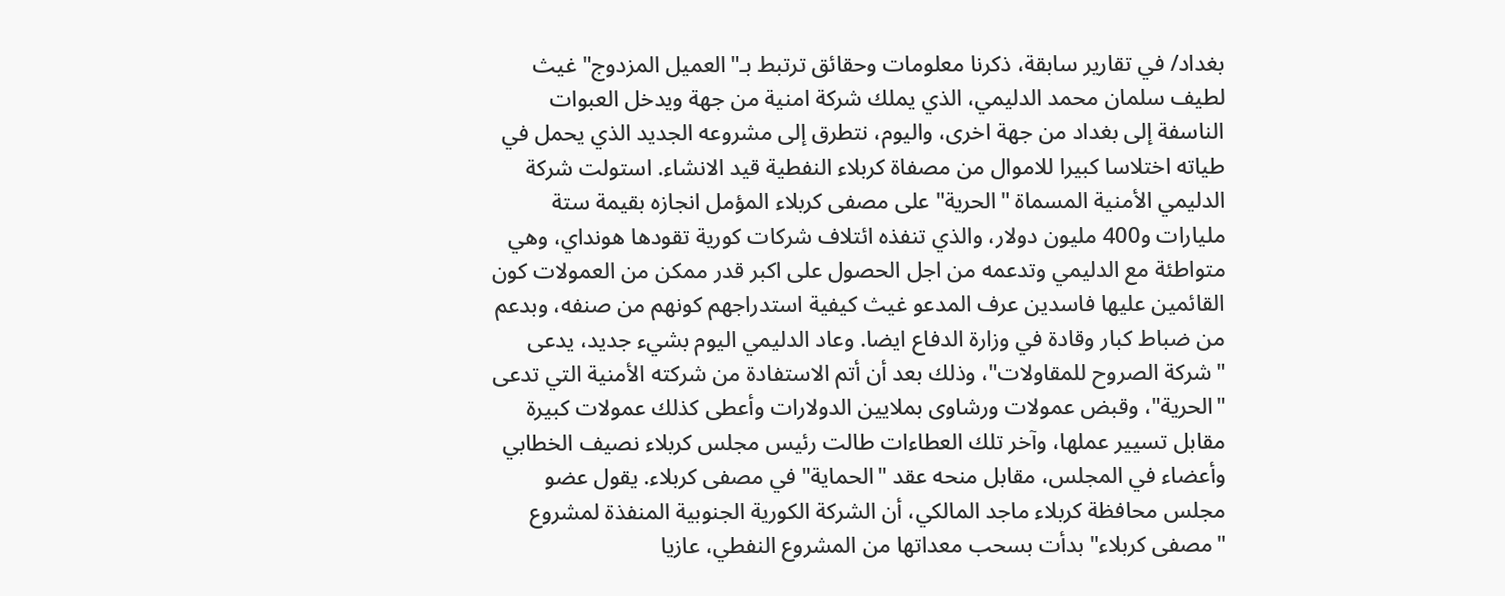بغداد/ في تقارير سابقة، ذكرنا معلومات وحقائق ترتبط بـ"العميل المزدوج" غيث لطيف سلمان محمد الدليمي، الذي يملك شركة امنية من جهة ويدخل العبوات الناسفة إلى بغداد من جهة اخرى، واليوم، نتطرق إلى مشروعه الجديد الذي يحمل في طياته اختلاسا كبيرا للاموال من مصفاة كربلاء النفطية قيد الانشاء. استولت شركة الدليمي الأمنية المسماة "الحرية" على مصفى كربلاء المؤمل انجازه بقيمة ستة مليارات و400 مليون دولار، والذي تنفذه ائتلاف شركات كورية تقودها هونداي، وهي متواطئة مع الدليمي وتدعمه من اجل الحصول على اكبر قدر ممكن من العمولات كون القائمين عليها فاسدين عرف المدعو غيث كيفية استدراجهم كونهم من صنفه، وبدعم من ضباط كبار وقادة في وزارة الدفاع ايضا. وعاد الدليمي اليوم بشيء جديد، يدعى "شركة الصروح للمقاولات"، وذلك بعد أن أتم الاستفادة من شركته الأمنية التي تدعى "الحرية"، وقبض عمولات ورشاوى بملايين الدولارات وأعطى كذلك عمولات كبيرة مقابل تسيير عملها، وآخر تلك العطاءات طالت رئيس مجلس كربلاء نصيف الخطابي وأعضاء في المجلس، مقابل منحه عقد "الحماية" في مصفى كربلاء. يقول عضو مجلس محافظة كربلاء ماجد المالكي، أن الشركة الكورية الجنوبية المنفذة لمشروع "مصفى كربلاء" بدأت بسحب معداتها من المشروع النفطي، عازيا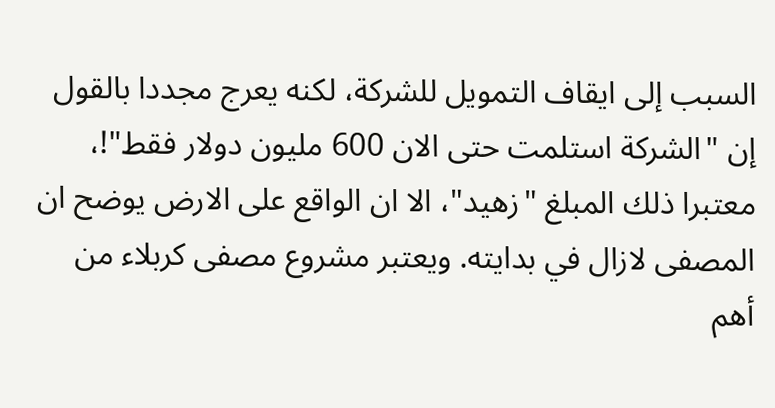السبب إلى ايقاف التمويل للشركة، لكنه يعرج مجددا بالقول إن "الشركة استلمت حتى الان 600 مليون دولار فقط"!، معتبرا ذلك المبلغ "زهيد"، الا ان الواقع على الارض يوضح ان المصفى لازال في بدايته. ويعتبر مشروع مصفى كربلاء من أهم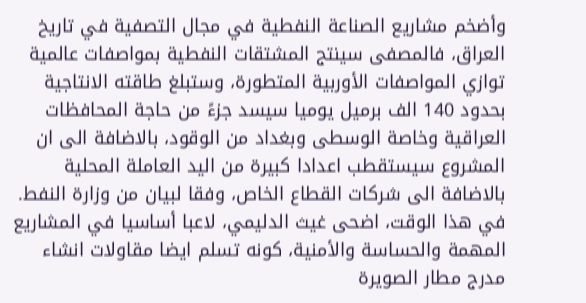وأضخم مشاريع الصناعة النفطية في مجال التصفية في تاريخ العراق، فالمصفى سينتج المشتقات النفطية بمواصفات عالمية توازي المواصفات الأوربية المتطورة، وستبلغ طاقته الانتاجية بحدود 140 الف برميل يوميا سيسد جزءً من حاجة المحافظات العراقية وخاصة الوسطى وبغداد من الوقود، بالاضافة الى ان المشروع سيستقطب اعدادا كبيرة من اليد العاملة المحلية بالاضافة الى شركات القطاع الخاص، وفقا لبيان من وزارة النفط. في هذا الوقت، اضحى غيث الدليمي، لاعبا أساسيا في المشاريع المهمة والحساسة والأمنية، كونه تسلم ايضا مقاولات انشاء مدرج مطار الصويرة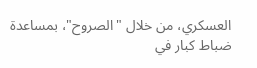العسكري، من خلال "الصروح"، بمساعدة ضباط كبار في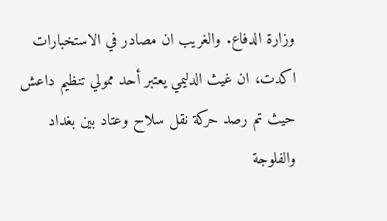وزارة الدفاع. والغريب ان مصادر في الاستخبارات اكدت، ان غيث الدليمي يعتبر أحد ممولي تنظيم داعش حيث تم رصد حركة نقل سلاح وعتاد بين بغداد والفلوجة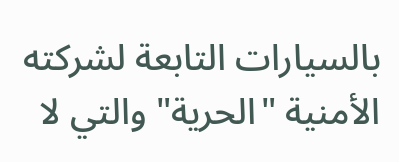بالسيارات التابعة لشركته الأمنية "الحرية" والتي لا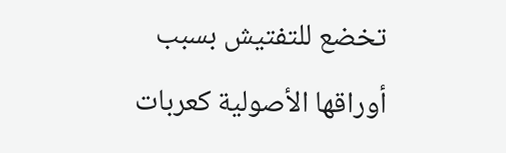تخضع للتفتيش بسبب أوراقها الأصولية كعربات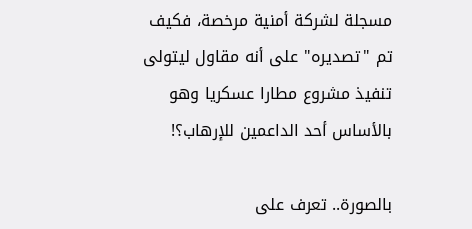مسجلة لشركة أمنية مرخصة، فكيف تم "تصديره" على أنه مقاول ليتولى تنفيذ مشروع مطارا عسكريا وهو بالأساس أحد الداعمين للإرهاب؟!

بالصورة.. تعرف على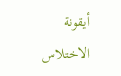أيقونة الاختلاس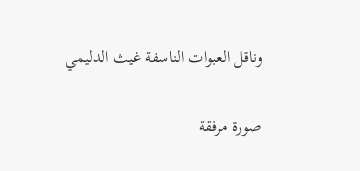وناقل العبوات الناسفة غيث الدليمي

صورة مرفقة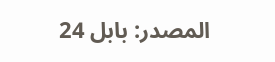المصدر: بابل 24